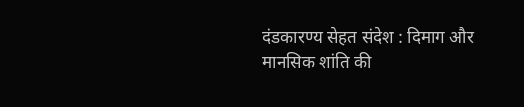दंडकारण्य सेहत संदेश : दिमाग और मानसिक शांति की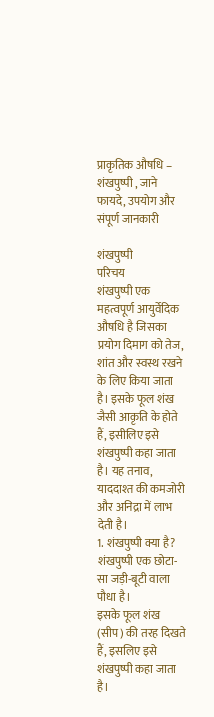प्राकृतिक औषधि – शंखपुष्पी , जाने फायदे, उपयोग और संपूर्ण जानकारी

शंखपुष्पी
परिचय
शंखपुष्पी एक महत्वपूर्ण आयुर्वेदिक औषधि है जिसका प्रयोग दिमाग को तेज, शांत और स्वस्थ रखने के लिए किया जाता है। इसके फूल शंख जैसी आकृति के होते हैं, इसीलिए इसे शंखपुष्पी कहा जाता है। यह तनाव, याददाश्त की कमजोरी और अनिद्रा में लाभ देती है।
1. शंखपुष्पी क्या है?
शंखपुष्पी एक छोटा-सा जड़ी-बूटी वाला पौधा है।
इसके फूल शंख (सीप) की तरह दिखते हैं, इसलिए इसे शंखपुष्पी कहा जाता है।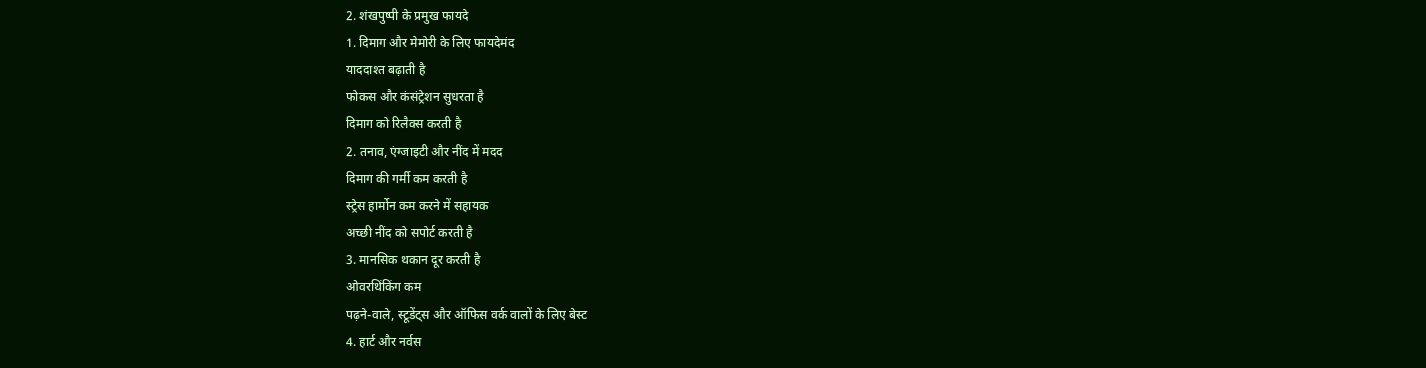2. शंखपुष्पी के प्रमुख फायदे
1. दिमाग और मेमोरी के लिए फायदेमंद
याददाश्त बढ़ाती है
फोकस और कंसंट्रेशन सुधरता है
दिमाग को रिलैक्स करती है
2. तनाव, एंग्जाइटी और नींद में मदद
दिमाग की गर्मी कम करती है
स्ट्रेस हार्मोन कम करने में सहायक
अच्छी नींद को सपोर्ट करती है
3. मानसिक थकान दूर करती है
ओवरथिंकिंग कम
पढ़ने-वाले, स्टूडेंट्स और ऑफिस वर्क वालों के लिए बेस्ट
4. हार्ट और नर्वस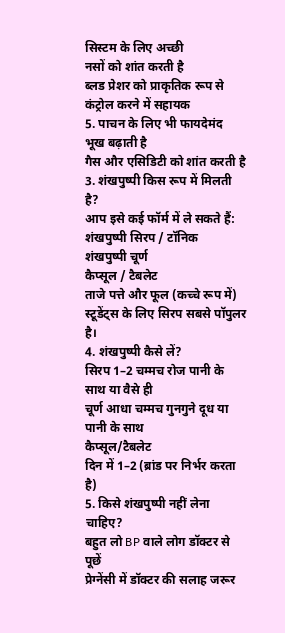सिस्टम के लिए अच्छी
नसों को शांत करती है
ब्लड प्रेशर को प्राकृतिक रूप से कंट्रोल करने में सहायक
5. पाचन के लिए भी फायदेमंद
भूख बढ़ाती है
गैस और एसिडिटी को शांत करती है
3. शंखपुष्पी किस रूप में मिलती है?
आप इसे कई फॉर्म में ले सकते हैं:
शंखपुष्पी सिरप / टॉनिक
शंखपुष्पी चूर्ण
कैप्सूल / टैबलेट
ताजे पत्ते और फूल (कच्चे रूप में)
स्टूडेंट्स के लिए सिरप सबसे पॉपुलर है।
4. शंखपुष्पी कैसे लें?
सिरप 1–2 चम्मच रोज पानी के साथ या वैसे ही
चूर्ण आधा चम्मच गुनगुने दूध या पानी के साथ
कैप्सूल/टैबलेट
दिन में 1–2 (ब्रांड पर निर्भर करता है)
5. किसे शंखपुष्पी नहीं लेना चाहिए?
बहुत लो BP वाले लोग डॉक्टर से पूछें
प्रेग्नेंसी में डॉक्टर की सलाह जरूर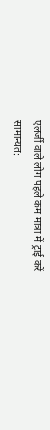एलर्जी वाले लोग पहले कम मात्रा में ट्राई करें
सामान्यत: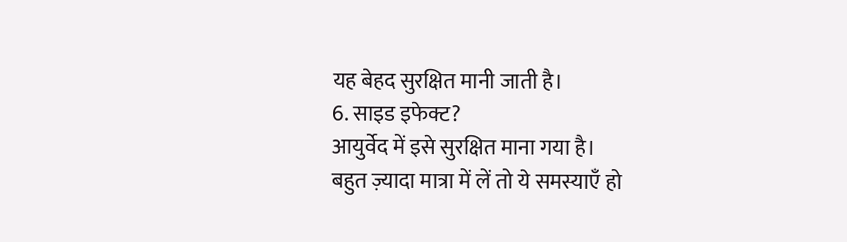यह बेहद सुरक्षित मानी जाती है।
6. साइड इफेक्ट?
आयुर्वेद में इसे सुरक्षित माना गया है।
बहुत ज़्यादा मात्रा में लें तो ये समस्याएँ हो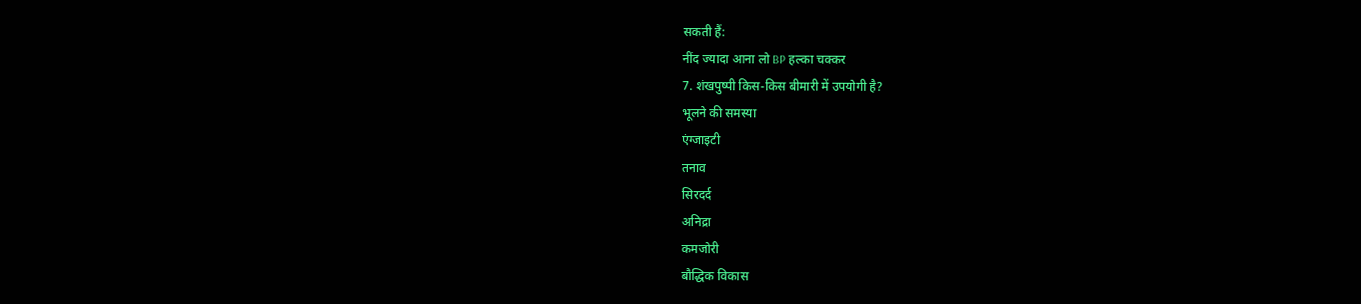सकती हैं:
नींद ज्यादा आना लो BP हल्का चक्कर
7. शंखपुष्पी किस-किस बीमारी में उपयोगी है?
भूलने की समस्या
एंग्जाइटी
तनाव
सिरदर्द
अनिद्रा
कमजोरी
बौद्धिक विकास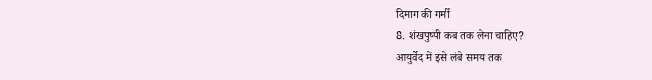दिमाग की गर्मी
8. शंखपुष्पी कब तक लेना चाहिए?
आयुर्वेद में इसे लंबे समय तक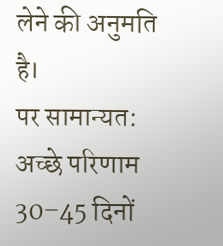लेने की अनुमति है।
पर सामान्यत: अच्छे परिणाम 30–45 दिनों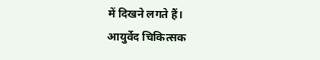में दिखने लगते हैं।
आयुर्वेद चिकित्सक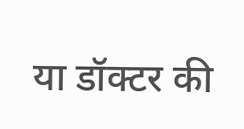या डॉक्टर की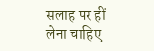सलाह पर हीं लेना चाहिए